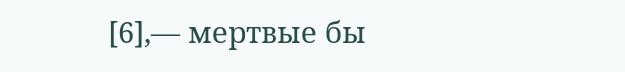[6],— мертвые бы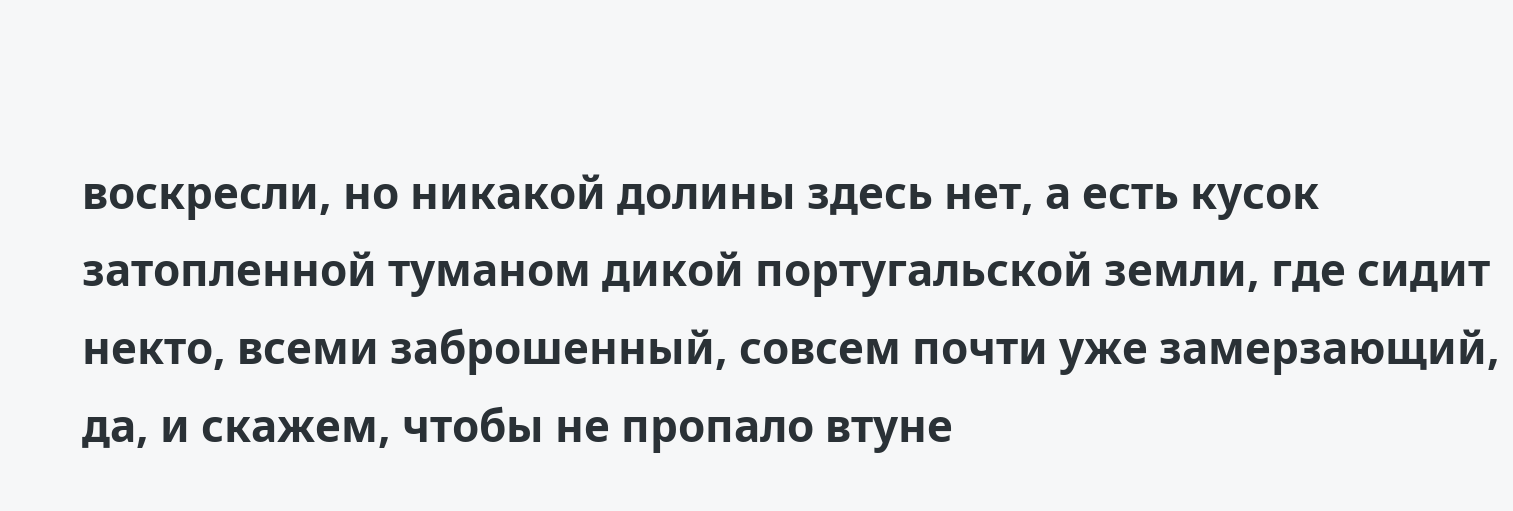воскресли, но никакой долины здесь нет, а есть кусок затопленной туманом дикой португальской земли, где сидит некто, всеми заброшенный, совсем почти уже замерзающий, да, и скажем, чтобы не пропало втуне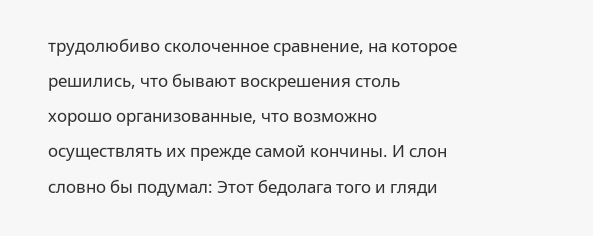трудолюбиво сколоченное сравнение, на которое решились, что бывают воскрешения столь хорошо организованные, что возможно осуществлять их прежде самой кончины. И слон словно бы подумал: Этот бедолага того и гляди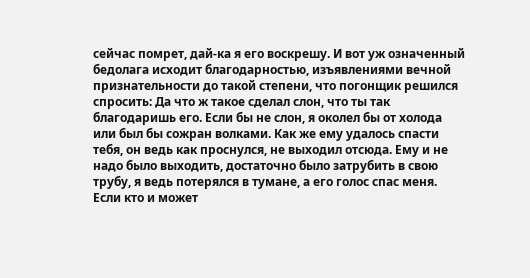сейчас помрет, дай-ка я его воскрешу. И вот уж означенный бедолага исходит благодарностью, изъявлениями вечной признательности до такой степени, что погонщик решился спросить: Да что ж такое сделал слон, что ты так благодаришь его. Если бы не слон, я околел бы от холода или был бы сожран волками. Как же ему удалось спасти тебя, он ведь как проснулся, не выходил отсюда. Ему и не надо было выходить, достаточно было затрубить в свою трубу, я ведь потерялся в тумане, а его голос спас меня. Если кто и может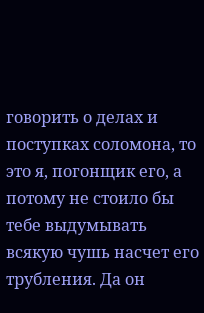говорить о делах и поступках соломона, то это я, погонщик его, а потому не стоило бы тебе выдумывать всякую чушь насчет его трубления. Да он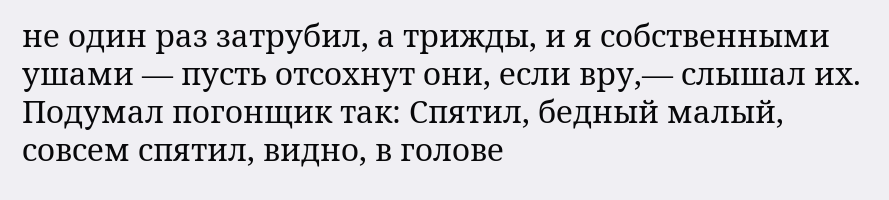не один раз затрубил, а трижды, и я собственными ушами — пусть отсохнут они, если вру,— слышал их. Подумал погонщик так: Спятил, бедный малый, совсем спятил, видно, в голове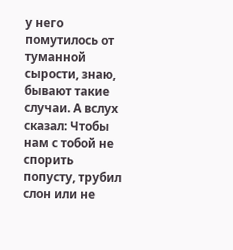у него помутилось от туманной сырости, знаю, бывают такие случаи. А вслух сказал: Чтобы нам с тобой не спорить попусту, трубил слон или не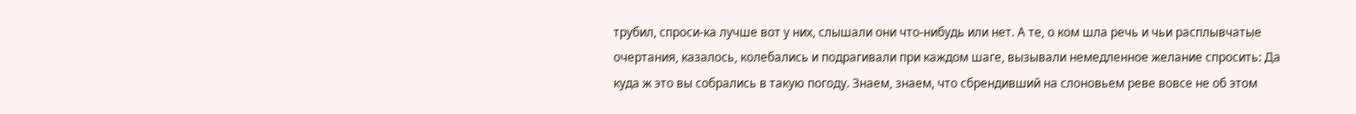трубил, спроси-ка лучше вот у них, слышали они что-нибудь или нет. А те, о ком шла речь и чьи расплывчатые очертания, казалось, колебались и подрагивали при каждом шаге, вызывали немедленное желание спросить: Да куда ж это вы собрались в такую погоду. Знаем, знаем, что сбрендивший на слоновьем реве вовсе не об этом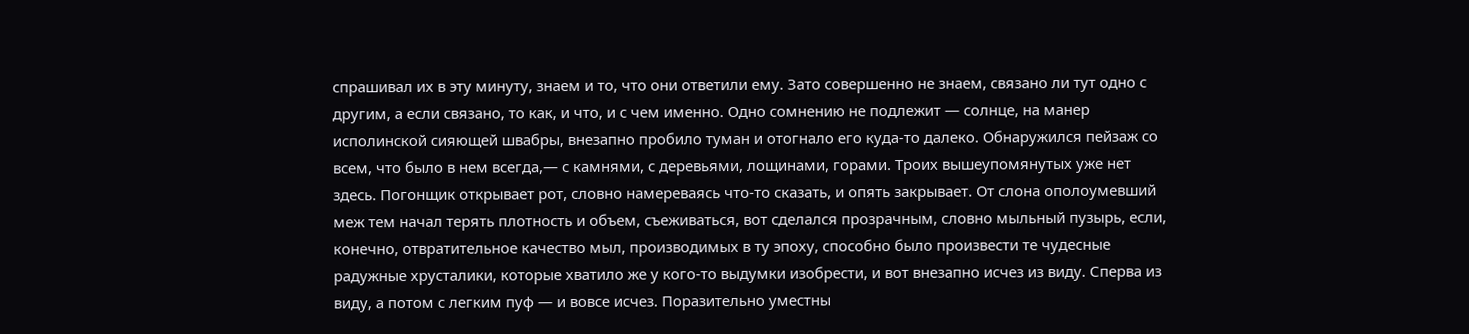спрашивал их в эту минуту, знаем и то, что они ответили ему. Зато совершенно не знаем, связано ли тут одно с другим, а если связано, то как, и что, и с чем именно. Одно сомнению не подлежит — солнце, на манер исполинской сияющей швабры, внезапно пробило туман и отогнало его куда-то далеко. Обнаружился пейзаж со всем, что было в нем всегда,— с камнями, с деревьями, лощинами, горами. Троих вышеупомянутых уже нет здесь. Погонщик открывает рот, словно намереваясь что-то сказать, и опять закрывает. От слона ополоумевший меж тем начал терять плотность и объем, съеживаться, вот сделался прозрачным, словно мыльный пузырь, если, конечно, отвратительное качество мыл, производимых в ту эпоху, способно было произвести те чудесные радужные хрусталики, которые хватило же у кого-то выдумки изобрести, и вот внезапно исчез из виду. Сперва из виду, а потом с легким пуф — и вовсе исчез. Поразительно уместны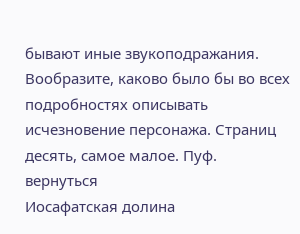бывают иные звукоподражания. Вообразите, каково было бы во всех подробностях описывать исчезновение персонажа. Страниц десять, самое малое. Пуф.
вернуться
Иосафатская долина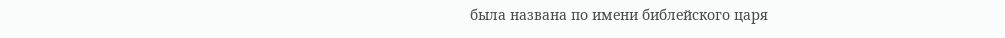была названа по имени библейского царя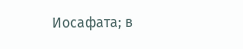Иосафата; в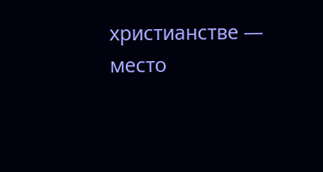христианстве — место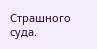Страшного суда.